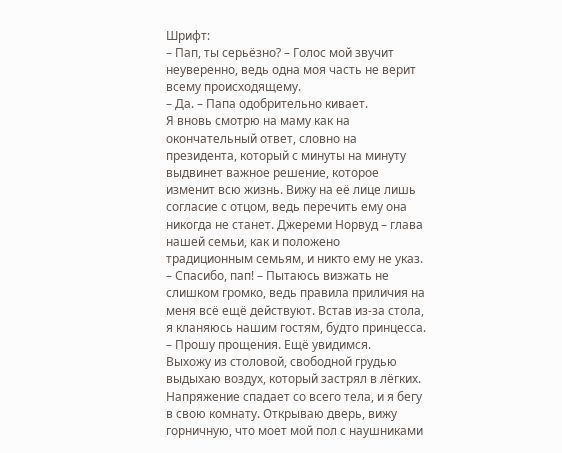Шрифт:
– Пап, ты серьёзно? – Голос мой звучит неуверенно, ведь одна моя часть не верит всему происходящему.
– Да. – Папа одобрительно кивает.
Я вновь смотрю на маму как на окончательный ответ, словно на президента, который с минуты на минуту выдвинет важное решение, которое изменит всю жизнь. Вижу на её лице лишь согласие с отцом, ведь перечить ему она никогда не станет. Джереми Норвуд – глава нашей семьи, как и положено традиционным семьям, и никто ему не указ.
– Спасибо, пап! – Пытаюсь визжать не слишком громко, ведь правила приличия на меня всё ещё действуют. Встав из-за стола, я кланяюсь нашим гостям, будто принцесса. – Прошу прощения. Ещё увидимся.
Выхожу из столовой, свободной грудью выдыхаю воздух, который застрял в лёгких. Напряжение спадает со всего тела, и я бегу в свою комнату. Открываю дверь, вижу горничную, что моет мой пол с наушниками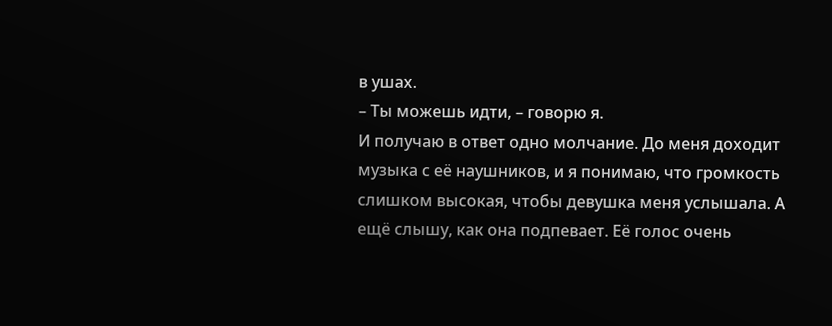в ушах.
– Ты можешь идти, – говорю я.
И получаю в ответ одно молчание. До меня доходит музыка с её наушников, и я понимаю, что громкость слишком высокая, чтобы девушка меня услышала. А ещё слышу, как она подпевает. Её голос очень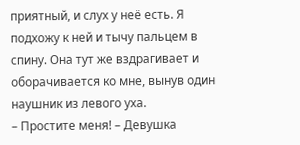приятный, и слух у неё есть. Я подхожу к ней и тычу пальцем в спину. Она тут же вздрагивает и оборачивается ко мне, вынув один наушник из левого уха.
– Простите меня! – Девушка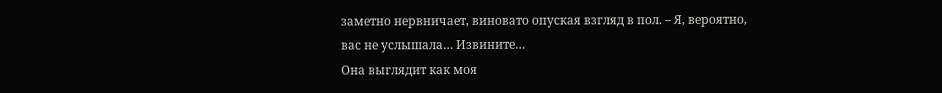заметно нервничает, виновато опуская взгляд в пол. – Я, вероятно, вас не услышала… Извините…
Она выглядит как моя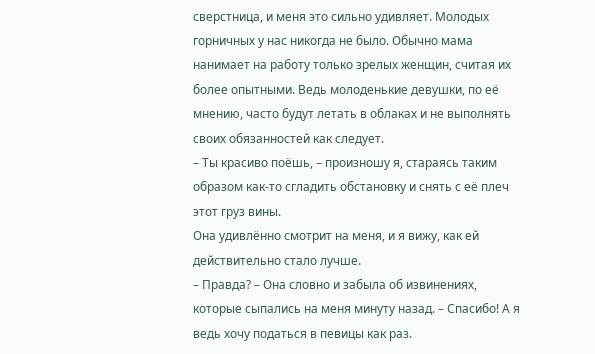сверстница, и меня это сильно удивляет. Молодых горничных у нас никогда не было. Обычно мама нанимает на работу только зрелых женщин, считая их более опытными. Ведь молоденькие девушки, по её мнению, часто будут летать в облаках и не выполнять своих обязанностей как следует.
– Ты красиво поёшь, – произношу я, стараясь таким образом как-то сгладить обстановку и снять с её плеч этот груз вины.
Она удивлённо смотрит на меня, и я вижу, как ей действительно стало лучше.
– Правда? – Она словно и забыла об извинениях, которые сыпались на меня минуту назад. – Спасибо! А я ведь хочу податься в певицы как раз.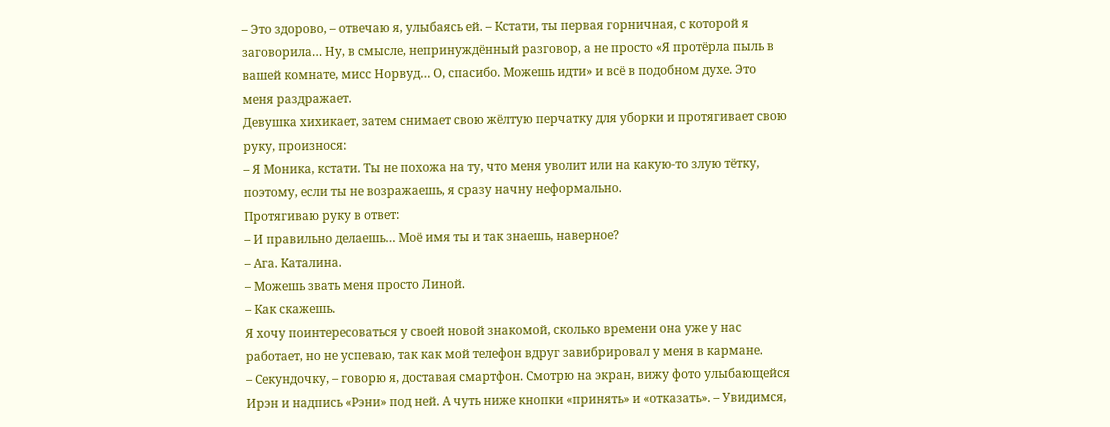– Это здорово, – отвечаю я, улыбаясь ей. – Кстати, ты первая горничная, с которой я заговорила… Ну, в смысле, непринуждённый разговор, а не просто «Я протёрла пыль в вашей комнате, мисс Норвуд… О, спасибо. Можешь идти» и всё в подобном духе. Это меня раздражает.
Девушка хихикает, затем снимает свою жёлтую перчатку для уборки и протягивает свою руку, произнося:
– Я Моника, кстати. Ты не похожа на ту, что меня уволит или на какую-то злую тётку, поэтому, если ты не возражаешь, я сразу начну неформально.
Протягиваю руку в ответ:
– И правильно делаешь… Моё имя ты и так знаешь, наверное?
– Ага. Каталина.
– Можешь звать меня просто Линой.
– Как скажешь.
Я хочу поинтересоваться у своей новой знакомой, сколько времени она уже у нас работает, но не успеваю, так как мой телефон вдруг завибрировал у меня в кармане.
– Секундочку, – говорю я, доставая смартфон. Смотрю на экран, вижу фото улыбающейся Ирэн и надпись «Рэни» под ней. А чуть ниже кнопки «принять» и «отказать». – Увидимся,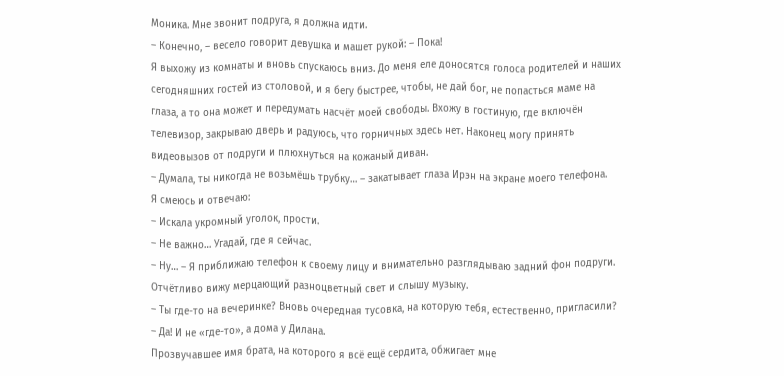Моника. Мне звонит подруга, я должна идти.
– Конечно, – весело говорит девушка и машет рукой: – Пока!
Я выхожу из комнаты и вновь спускаюсь вниз. До меня еле доносятся голоса родителей и наших сегодняшних гостей из столовой, и я бегу быстрее, чтобы, не дай бог, не попасться маме на глаза, а то она может и передумать насчёт моей свободы. Вхожу в гостиную, где включён телевизор, закрываю дверь и радуюсь, что горничных здесь нет. Наконец могу принять видеовызов от подруги и плюхнуться на кожаный диван.
– Думала, ты никогда не возьмёшь трубку… – закатывает глаза Ирэн на экране моего телефона.
Я смеюсь и отвечаю:
– Искала укромный уголок, прости.
– Не важно… Угадай, где я сейчас.
– Ну… – Я приближаю телефон к своему лицу и внимательно разглядываю задний фон подруги. Отчётливо вижу мерцающий разноцветный свет и слышу музыку.
– Ты где-то на вечеринке? Вновь очередная тусовка, на которую тебя, естественно, пригласили?
– Да! И не «где-то», а дома у Дилана.
Прозвучавшее имя брата, на которого я всё ещё сердита, обжигает мне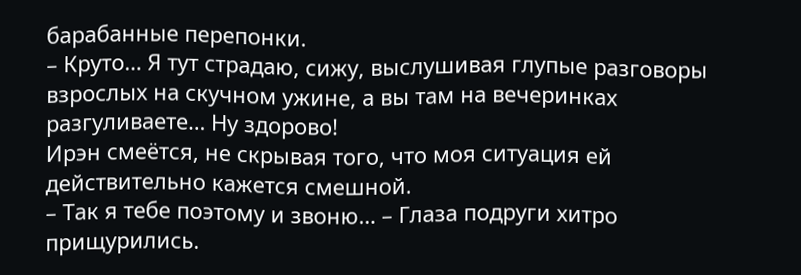барабанные перепонки.
– Круто… Я тут страдаю, сижу, выслушивая глупые разговоры взрослых на скучном ужине, а вы там на вечеринках разгуливаете… Ну здорово!
Ирэн смеётся, не скрывая того, что моя ситуация ей действительно кажется смешной.
– Так я тебе поэтому и звоню… – Глаза подруги хитро прищурились.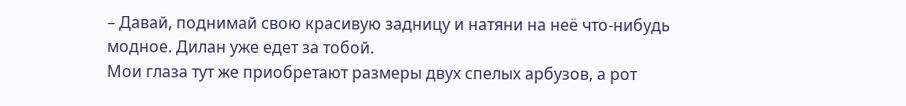– Давай, поднимай свою красивую задницу и натяни на неё что-нибудь модное. Дилан уже едет за тобой.
Мои глаза тут же приобретают размеры двух спелых арбузов, а рот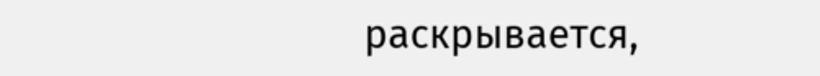раскрывается,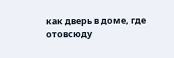как дверь в доме, где отовсюду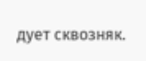дует сквозняк.